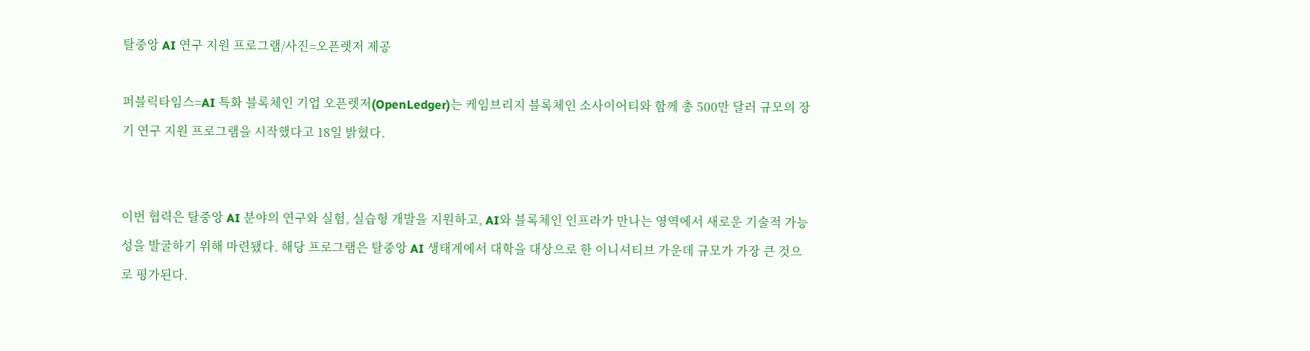탈중앙 AI 연구 지원 프로그램/사진=오픈렛저 제공

퍼블릭타임스=AI 특화 블록체인 기업 오픈렛저(OpenLedger)는 케임브리지 블록체인 소사이어티와 함께 총 500만 달러 규모의 장기 연구 지원 프로그램을 시작했다고 18일 밝혔다.


이번 협력은 탈중앙 AI 분야의 연구와 실험, 실습형 개발을 지원하고, AI와 블록체인 인프라가 만나는 영역에서 새로운 기술적 가능성을 발굴하기 위해 마련됐다. 해당 프로그램은 탈중앙 AI 생태계에서 대학을 대상으로 한 이니셔티브 가운데 규모가 가장 큰 것으로 평가된다.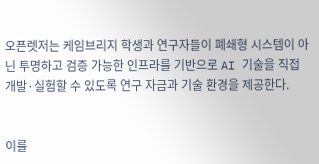오픈렛저는 케임브리지 학생과 연구자들이 폐쇄형 시스템이 아닌 투명하고 검증 가능한 인프라를 기반으로 AI 기술을 직접 개발·실험할 수 있도록 연구 자금과 기술 환경을 제공한다.


이를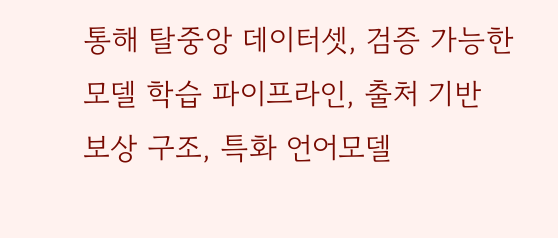통해 탈중앙 데이터셋, 검증 가능한 모델 학습 파이프라인, 출처 기반 보상 구조, 특화 언어모델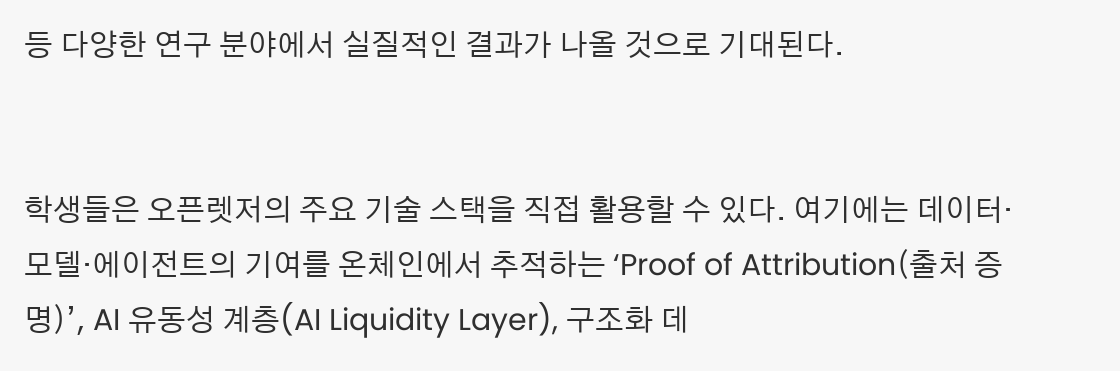등 다양한 연구 분야에서 실질적인 결과가 나올 것으로 기대된다.


학생들은 오픈렛저의 주요 기술 스택을 직접 활용할 수 있다. 여기에는 데이터·모델·에이전트의 기여를 온체인에서 추적하는 ‘Proof of Attribution(출처 증명)’, AI 유동성 계층(AI Liquidity Layer), 구조화 데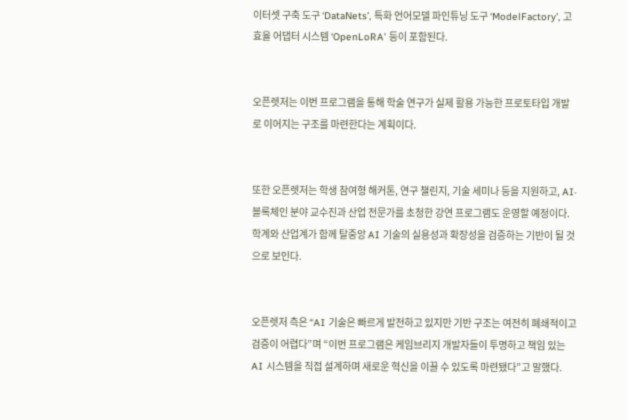이터셋 구축 도구 ‘DataNets’, 특화 언어모델 파인튜닝 도구 ‘ModelFactory’, 고효율 어댑터 시스템 ‘OpenLoRA’ 등이 포함된다.


오픈렛저는 이번 프로그램을 통해 학술 연구가 실제 활용 가능한 프로토타입 개발로 이어지는 구조를 마련한다는 계획이다.


또한 오픈렛저는 학생 참여형 해커톤, 연구 챌린지, 기술 세미나 등을 지원하고, AI·블록체인 분야 교수진과 산업 전문가를 초청한 강연 프로그램도 운영할 예정이다. 학계와 산업계가 함께 탈중앙 AI 기술의 실용성과 확장성을 검증하는 기반이 될 것으로 보인다.


오픈렛저 측은 “AI 기술은 빠르게 발전하고 있지만 기반 구조는 여전히 폐쇄적이고 검증이 어렵다”며 “이번 프로그램은 케임브리지 개발자들이 투명하고 책임 있는 AI 시스템을 직접 설계하며 새로운 혁신을 이끌 수 있도록 마련됐다”고 말했다.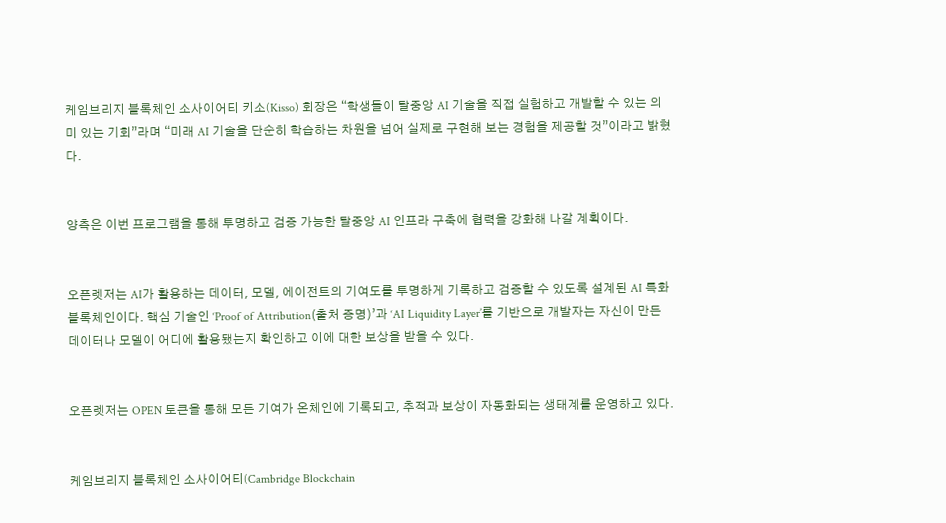케임브리지 블록체인 소사이어티 키소(Kisso) 회장은 “학생들이 탈중앙 AI 기술을 직접 실험하고 개발할 수 있는 의미 있는 기회”라며 “미래 AI 기술을 단순히 학습하는 차원을 넘어 실제로 구현해 보는 경험을 제공할 것”이라고 밝혔다.


양측은 이번 프로그램을 통해 투명하고 검증 가능한 탈중앙 AI 인프라 구축에 협력을 강화해 나갈 계획이다.


오픈렛저는 AI가 활용하는 데이터, 모델, 에이전트의 기여도를 투명하게 기록하고 검증할 수 있도록 설계된 AI 특화 블록체인이다. 핵심 기술인 ‘Proof of Attribution(출처 증명)’과 ‘AI Liquidity Layer’를 기반으로 개발자는 자신이 만든 데이터나 모델이 어디에 활용됐는지 확인하고 이에 대한 보상을 받을 수 있다.


오픈렛저는 OPEN 토큰을 통해 모든 기여가 온체인에 기록되고, 추적과 보상이 자동화되는 생태계를 운영하고 있다.


케임브리지 블록체인 소사이어티(Cambridge Blockchain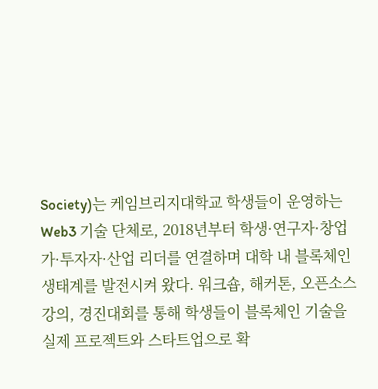Society)는 케임브리지대학교 학생들이 운영하는 Web3 기술 단체로, 2018년부터 학생·연구자·창업가·투자자·산업 리더를 연결하며 대학 내 블록체인 생태계를 발전시켜 왔다. 워크숍, 해커톤, 오픈소스 강의, 경진대회를 통해 학생들이 블록체인 기술을 실제 프로젝트와 스타트업으로 확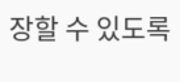장할 수 있도록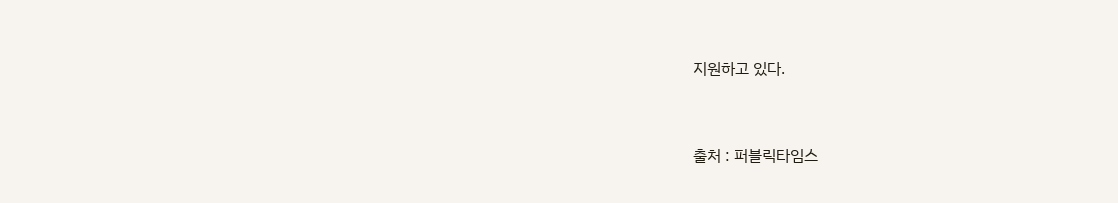지원하고 있다.




출처 : 퍼블릭타임스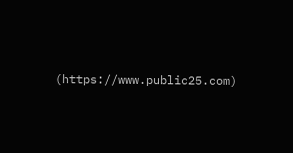(https://www.public25.com)